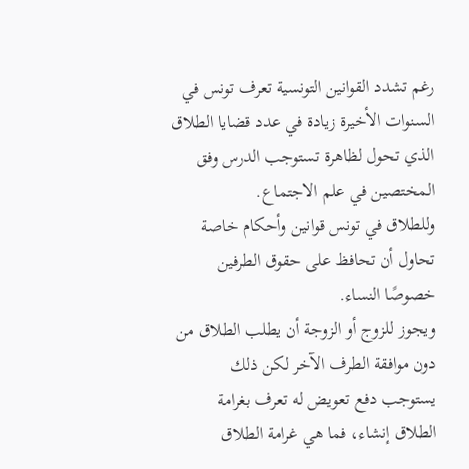رغم تشدد القوانين التونسية تعرف تونس في السنوات الأخيرة زيادة في عدد قضايا الطلاق الذي تحول لظاهرة تستوجب الدرس وفق المختصين في علم الاجتماع.
وللطلاق في تونس قوانين وأحكام خاصة تحاول أن تحافظ على حقوق الطرفين خصوصًا النساء.
ويجوز للزوج أو الزوجة أن يطلب الطلاق من دون موافقة الطرف الآخر لكن ذلك يستوجب دفع تعويض له تعرف بغرامة الطلاق إنشاء، فما هي غرامة الطلاق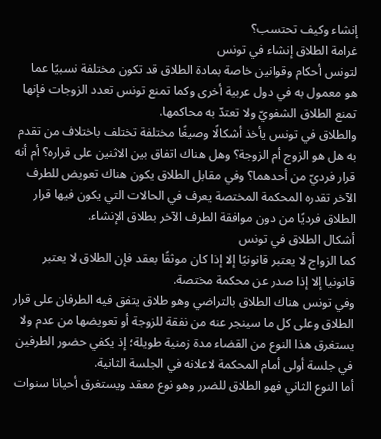إنشاء وكيف تحتسب؟
غرامة الطلاق إنشاء في تونس
لتونس أحكام وقوانين خاصة بمادة الطلاق قد تكون مختلفة نسبيًا عما هو معمول به في دول عربية أخرى وكما تمنع تونس تعدد الزوجات فإنها تمنع الطلاق الشفويّ ولا تعتدّ به محاكمها.
والطلاق في تونس يأخذ أشكالًا وصيغًا مختلفة تختلف باختلاف من تقدم به هل هو الزوج أم الزوجة؟ وهل هناك اتفاق بين الاثنين على قراره؟ أم أنه قرار فرديّ من أحدهما؟ وفي مقابل الطلاق يكون هناك تعويض للطرف الآخر تقدره المحكمة المختصة يعرف في الحالات التي يكون فيها قرار الطلاق فرديًا من دون موافقة الطرف الآخر بطلاق الإنشاء.
أشكال الطلاق في تونس
كما الزواج لا يعتبر قانونيًا إلا إذا كان موثقًا بعقد فإن الطلاق لا يعتبر قانونيا إلا إذا صدر عن محكمة مختصة.
وفي تونس هناك الطلاق بالتراضي وهو طلاق يتفق فيه الطرفان على قرار الطلاق وعلى كل ما سينجر عنه من نفقة للزوجة أو تعويضها من عدم ولا يستغرق هذا النوع من القضاء مدة زمنية طويلة؛ إذ يكفي حضور الطرفين في جلسة أولى أمام المحكمة لاعلانه في الجلسة الثانية.
أما النوع الثاني فهو الطلاق للضرر وهو نوع معقد ويستغرق أحيانا سنوات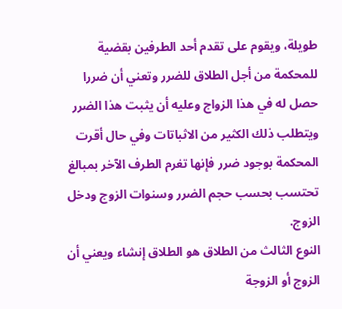طويلة، ويقوم على تقدم أحد الطرفين بقضية للمحكمة من أجل الطلاق للضرر وتعني أن ضررا حصل له في هذا الزواج وعليه أن يثبت هذا الضرر ويتطلب ذلك الكثير من الاثباتات وفي حال أقرت المحكمة بوجود ضرر فإنها تغرم الطرف الآخر بمبالغ تحتسب بحسب حجم الضرر وسنوات الزوج ودخل الزوج.
النوع الثالث من الطلاق هو الطلاق إنشاء ويعني أن الزوج أو الزوجة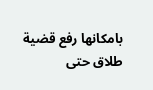بامكانها رفع قضية طلاق حتى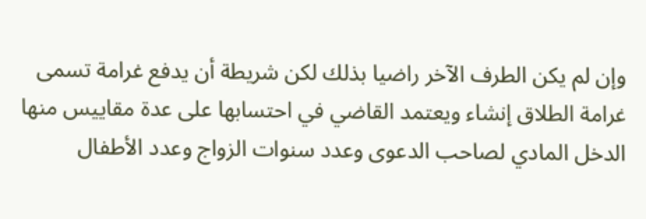وإن لم يكن الطرف الآخر راضيا بذلك لكن شريطة أن يدفع غرامة تسمى غرامة الطلاق إنشاء ويعتمد القاضي في احتسابها على عدة مقاييس منها الدخل المادي لصاحب الدعوى وعدد سنوات الزواج وعدد الأطفال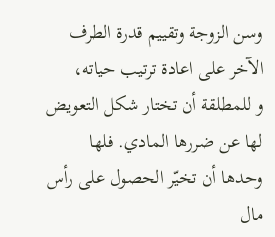وسن الزوجة وتقييم قدرة الطرف الآخر على اعادة ترتيب حياته،
و للمطلقة أن تختار شكل التعويض لها عن ضررها المادي. فلها وحدها أن تخيّر الحصول على رأس مال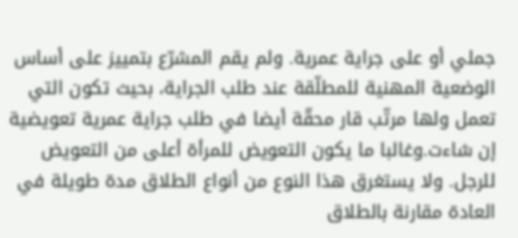جملي أو على جراية عمرية. ولم يقم المشرّع بتمييز على أساس الوضعية المهنية للمطلّقة عند طلب الجراية، بحيث تكون التي تعمل ولها مرتّب قار محقّة أيضا في طلب جراية عمرية تعويضية إن شاءت.وغالبا ما يكون التعويض للمرأة أعلى من التعويض للرجل. ولا يستغرق هذا النوع من أنواع الطلاق مدة طويلة في العادة مقارنة بالطلاق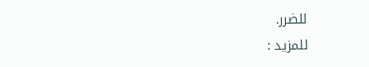للضرر.
للمزيد :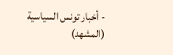- أخبار تونس السياسية
(المشهد)